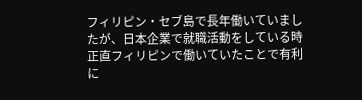フィリピン・セブ島で長年働いていましたが、日本企業で就職活動をしている時 正直フィリピンで働いていたことで有利に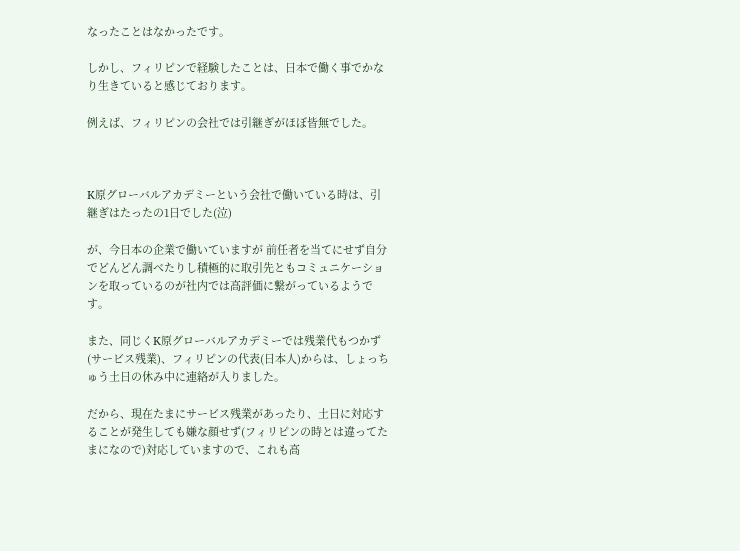なったことはなかったです。

しかし、フィリピンで経験したことは、日本で働く事でかなり生きていると感じております。

例えば、フィリピンの会社では引継ぎがほぼ皆無でした。



K原グローバルアカデミーという会社で働いている時は、引継ぎはたったの1日でした(泣)

が、今日本の企業で働いていますが 前任者を当てにせず自分でどんどん調べたりし積極的に取引先ともコミュニケーションを取っているのが社内では高評価に繋がっているようです。

また、同じくK原グローバルアカデミーでは残業代もつかず(サービス残業)、フィリピンの代表(日本人)からは、しょっちゅう土日の休み中に連絡が入りました。

だから、現在たまにサービス残業があったり、土日に対応することが発生しても嫌な顔せず(フィリピンの時とは違ってたまになので)対応していますので、これも高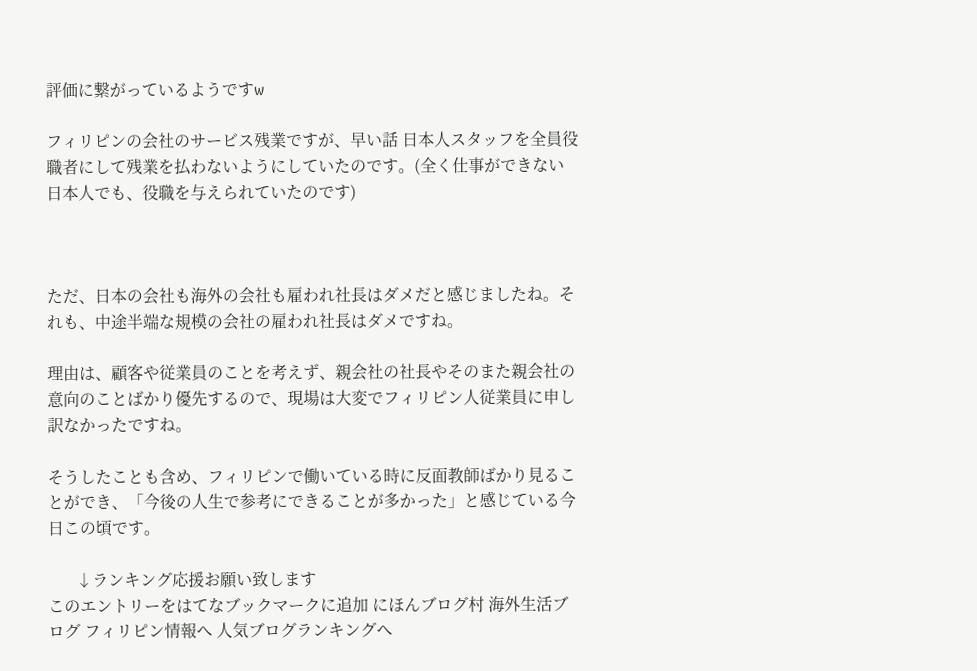評価に繋がっているようですw

フィリピンの会社のサービス残業ですが、早い話 日本人スタッフを全員役職者にして残業を払わないようにしていたのです。(全く仕事ができない日本人でも、役職を与えられていたのです)



ただ、日本の会社も海外の会社も雇われ社長はダメだと感じましたね。それも、中途半端な規模の会社の雇われ社長はダメですね。

理由は、顧客や従業員のことを考えず、親会社の社長やそのまた親会社の意向のことばかり優先するので、現場は大変でフィリピン人従業員に申し訳なかったですね。

そうしたことも含め、フィリピンで働いている時に反面教師ばかり見ることができ、「今後の人生で参考にできることが多かった」と感じている今日この頃です。

       ↓ランキング応援お願い致します
このエントリーをはてなブックマークに追加 にほんブログ村 海外生活ブログ フィリピン情報へ 人気ブログランキングへ